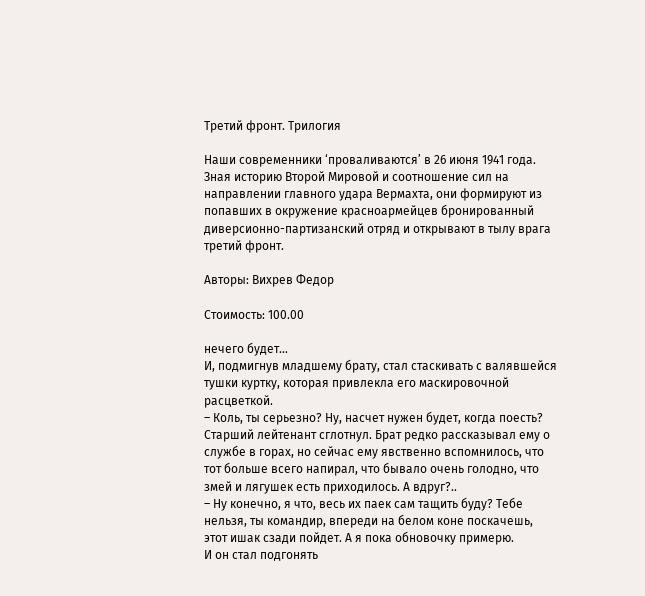Третий фронт. Трилогия

Наши современники ‘проваливаются’ в 26 июня 1941 года. Зная историю Второй Мировой и соотношение сил на направлении главного удара Вермахта, они формируют из попавших в окружение красноармейцев бронированный диверсионно-партизанский отряд и открывают в тылу врага третий фронт.

Авторы: Вихрев Федор

Стоимость: 100.00

нечего будет…
И, подмигнув младшему брату, стал стаскивать с валявшейся тушки куртку, которая привлекла его маскировочной расцветкой.
– Коль, ты серьезно? Ну, насчет нужен будет, когда поесть?
Старший лейтенант сглотнул. Брат редко рассказывал ему о службе в горах, но сейчас ему явственно вспомнилось, что тот больше всего напирал, что бывало очень голодно, что змей и лягушек есть приходилось. А вдруг?..
– Ну конечно, я что, весь их паек сам тащить буду? Тебе нельзя, ты командир, впереди на белом коне поскачешь, этот ишак сзади пойдет. А я пока обновочку примерю.
И он стал подгонять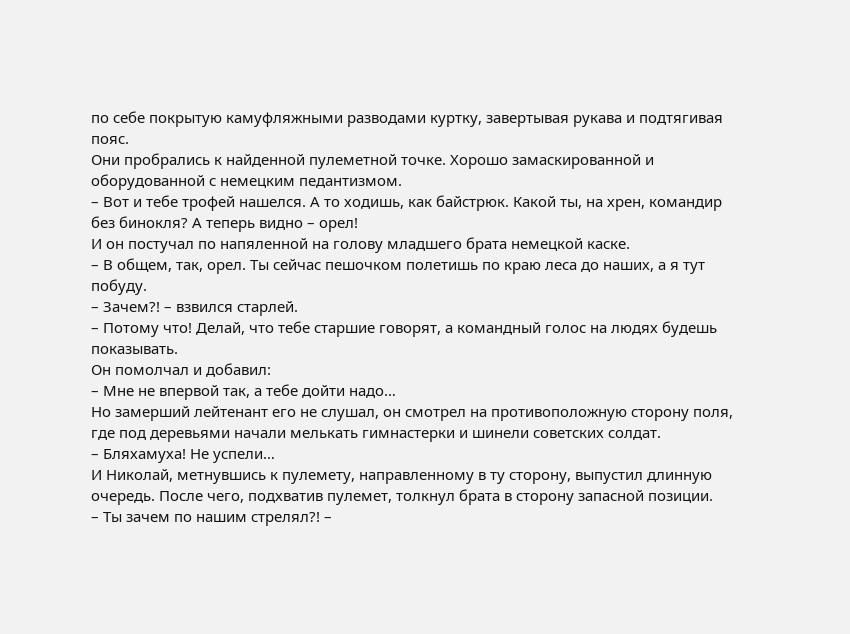по себе покрытую камуфляжными разводами куртку, завертывая рукава и подтягивая пояс.
Они пробрались к найденной пулеметной точке. Хорошо замаскированной и оборудованной с немецким педантизмом.
– Вот и тебе трофей нашелся. А то ходишь, как байстрюк. Какой ты, на хрен, командир без бинокля? А теперь видно – орел!
И он постучал по напяленной на голову младшего брата немецкой каске.
– В общем, так, орел. Ты сейчас пешочком полетишь по краю леса до наших, а я тут побуду.
– Зачем?! – взвился старлей.
– Потому что! Делай, что тебе старшие говорят, а командный голос на людях будешь показывать.
Он помолчал и добавил:
– Мне не впервой так, а тебе дойти надо…
Но замерший лейтенант его не слушал, он смотрел на противоположную сторону поля, где под деревьями начали мелькать гимнастерки и шинели советских солдат.
– Бляхамуха! Не успели…
И Николай, метнувшись к пулемету, направленному в ту сторону, выпустил длинную очередь. После чего, подхватив пулемет, толкнул брата в сторону запасной позиции.
– Ты зачем по нашим стрелял?! –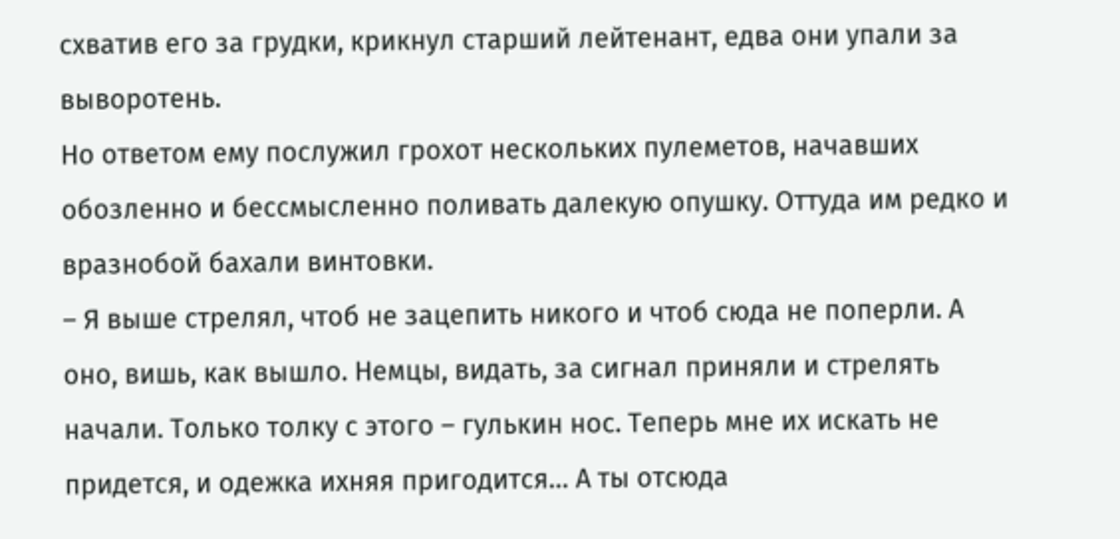схватив его за грудки, крикнул старший лейтенант, едва они упали за выворотень.
Но ответом ему послужил грохот нескольких пулеметов, начавших обозленно и бессмысленно поливать далекую опушку. Оттуда им редко и вразнобой бахали винтовки.
– Я выше стрелял, чтоб не зацепить никого и чтоб сюда не поперли. А оно, вишь, как вышло. Немцы, видать, за сигнал приняли и стрелять начали. Только толку с этого – гулькин нос. Теперь мне их искать не придется, и одежка ихняя пригодится… А ты отсюда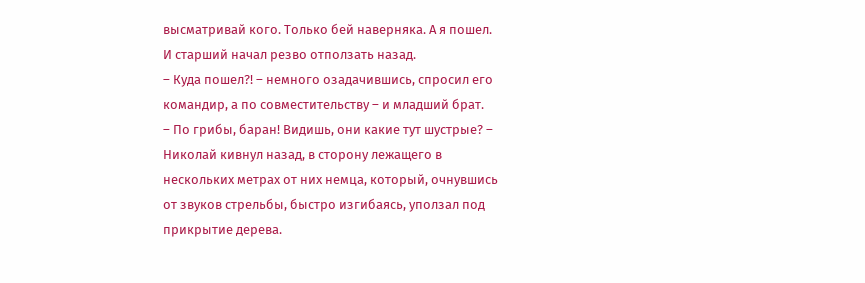высматривай кого. Только бей наверняка. А я пошел.
И старший начал резво отползать назад.
– Куда пошел?! – немного озадачившись, спросил его командир, а по совместительству – и младший брат.
– По грибы, баран! Видишь, они какие тут шустрые? – Николай кивнул назад, в сторону лежащего в нескольких метрах от них немца, который, очнувшись от звуков стрельбы, быстро изгибаясь, уползал под прикрытие дерева.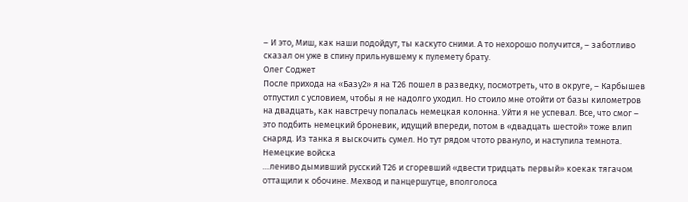– И это, Миш, как наши подойдут, ты каскуто сними. А то нехорошо получится, – заботливо сказал он уже в спину прильнувшему к пулемету брату.
Олег Соджет
После прихода на «Базу2» я на Т26 пошел в разведку, посмотреть, что в округе, – Карбышев отпустил с условием, чтобы я не надолго уходил. Но стоило мне отойти от базы километров на двадцать, как навстречу попалась немецкая колонна. Уйти я не успевал. Все, что смог – это подбить немецкий броневик, идущий впереди, потом в «двадцать шестой» тоже влип снаряд. Из танка я выскочить сумел. Но тут рядом чтото рвануло, и наступила темнота.
Немецкие войска
…лениво дымивший русский Т26 и сгоревший «двести тридцать первый» коекак тягачом оттащили к обочине. Мехвод и панцершутце, вполголоса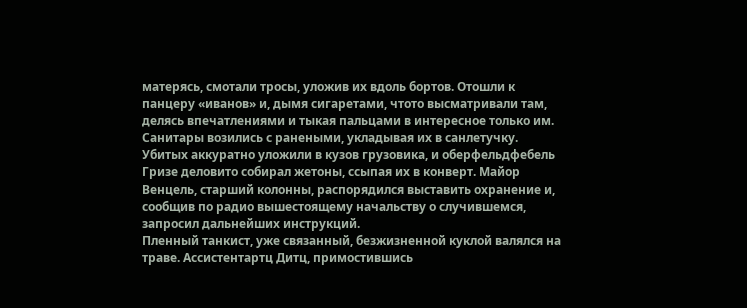матерясь, смотали тросы, уложив их вдоль бортов. Отошли к панцеру «иванов» и, дымя сигаретами, чтото высматривали там, делясь впечатлениями и тыкая пальцами в интересное только им. Санитары возились с ранеными, укладывая их в санлетучку. Убитых аккуратно уложили в кузов грузовика, и оберфельдфебель Гризе деловито собирал жетоны, ссыпая их в конверт. Майор Венцель, старший колонны, распорядился выставить охранение и, сообщив по радио вышестоящему начальству о случившемся, запросил дальнейших инструкций.
Пленный танкист, уже связанный, безжизненной куклой валялся на траве. Ассистентартц Дитц, примостившись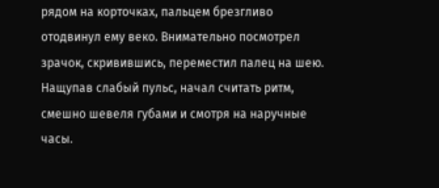рядом на корточках, пальцем брезгливо отодвинул ему веко. Внимательно посмотрел зрачок, скривившись, переместил палец на шею. Нащупав слабый пульс, начал считать ритм, смешно шевеля губами и смотря на наручные часы.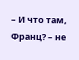– И что там, Франц? – не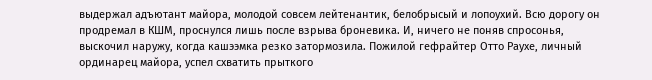выдержал адъютант майора, молодой совсем лейтенантик, белобрысый и лопоухий. Всю дорогу он продремал в КШМ, проснулся лишь после взрыва броневика. И, ничего не поняв спросонья, выскочил наружу, когда кашээмка резко затормозила. Пожилой гефрайтер Отто Раухе, личный ординарец майора, успел схватить прыткого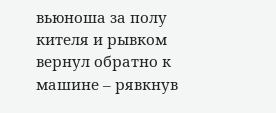вьюноша за полу кителя и рывком вернул обратно к машине – рявкнув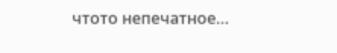чтото непечатное…